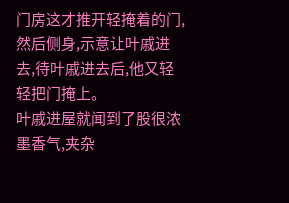门房这才推开轻掩着的门,然后侧身,示意让叶戚进去,待叶戚进去后,他又轻轻把门掩上。
叶戚进屋就闻到了股很浓墨香气,夹杂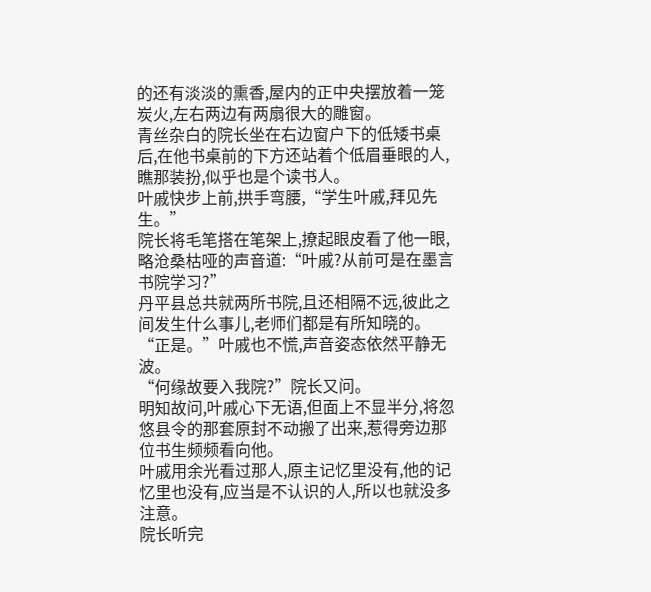的还有淡淡的熏香,屋内的正中央摆放着一笼炭火,左右两边有两扇很大的雕窗。
青丝杂白的院长坐在右边窗户下的低矮书桌后,在他书桌前的下方还站着个低眉垂眼的人,瞧那装扮,似乎也是个读书人。
叶戚快步上前,拱手弯腰,“学生叶戚,拜见先生。”
院长将毛笔搭在笔架上,撩起眼皮看了他一眼,略沧桑枯哑的声音道:“叶戚?从前可是在墨言书院学习?”
丹平县总共就两所书院,且还相隔不远,彼此之间发生什么事儿,老师们都是有所知晓的。
“正是。”叶戚也不慌,声音姿态依然平静无波。
“何缘故要入我院?”院长又问。
明知故问,叶戚心下无语,但面上不显半分,将忽悠县令的那套原封不动搬了出来,惹得旁边那位书生频频看向他。
叶戚用余光看过那人,原主记忆里没有,他的记忆里也没有,应当是不认识的人,所以也就没多注意。
院长听完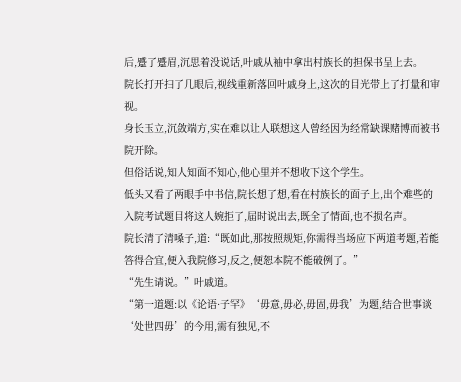后,蹙了蹙眉,沉思着没说话,叶戚从袖中拿出村族长的担保书呈上去。
院长打开扫了几眼后,视线重新落回叶戚身上,这次的目光带上了打量和审视。
身长玉立,沉敛端方,实在难以让人联想这人曾经因为经常缺课赌博而被书院开除。
但俗话说,知人知面不知心,他心里并不想收下这个学生。
低头又看了两眼手中书信,院长想了想,看在村族长的面子上,出个难些的入院考试题目将这人婉拒了,届时说出去,既全了情面,也不损名声。
院长清了清嗓子,道:“既如此,那按照规矩,你需得当场应下两道考题,若能答得合宜,便入我院修习,反之,便恕本院不能破例了。”
“先生请说。”叶戚道。
“第一道题:以《论语·子罕》‘毋意,毋必,毋固,毋我’为题,结合世事谈‘处世四毋’的今用,需有独见,不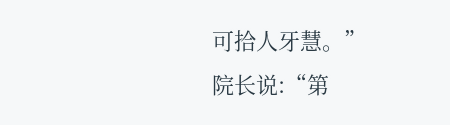可拾人牙慧。”
院长说:“第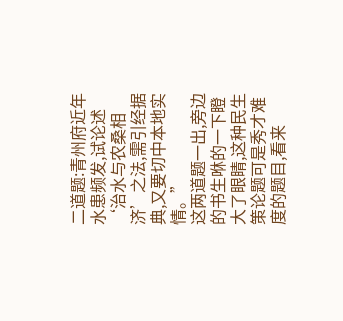二道题:青州府近年水患频发,试论述‘治水与农桑相济’之法,需引经据典,又要切中本地实情。”
这两道题一出,旁边的书生咻的一下瞪大了眼睛,这种民生策论题可是秀才难度的题目,看来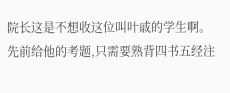院长这是不想收这位叫叶戚的学生啊。
先前给他的考题,只需要熟背四书五经注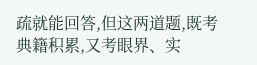疏就能回答,但这两道题,既考典籍积累,又考眼界、实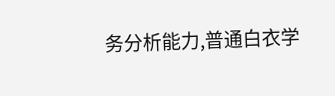务分析能力,普通白衣学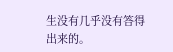生没有几乎没有答得出来的。